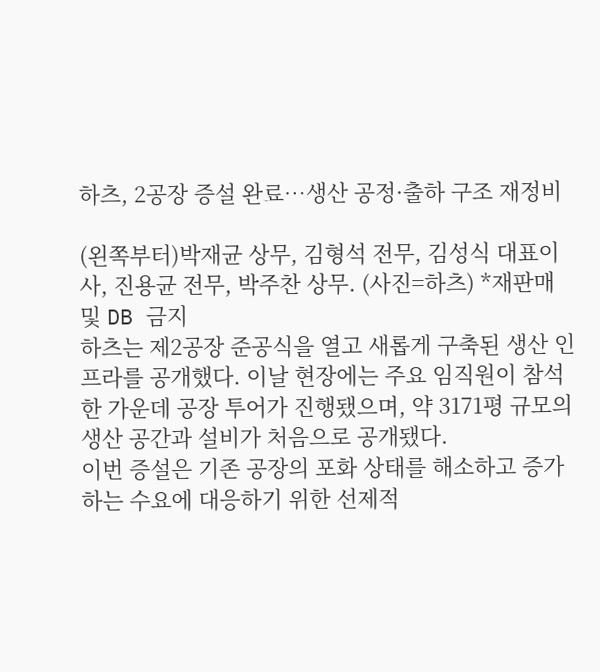하츠, 2공장 증설 완료…생산 공정·출하 구조 재정비

(왼쪽부터)박재균 상무, 김형석 전무, 김성식 대표이사, 진용균 전무, 박주찬 상무. (사진=하츠) *재판매 및 DB 금지
하츠는 제2공장 준공식을 열고 새롭게 구축된 생산 인프라를 공개했다. 이날 현장에는 주요 임직원이 참석한 가운데 공장 투어가 진행됐으며, 약 3171평 규모의 생산 공간과 설비가 처음으로 공개됐다.
이번 증설은 기존 공장의 포화 상태를 해소하고 증가하는 수요에 대응하기 위한 선제적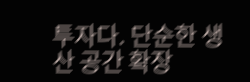투자다. 단순한 생산 공간 확장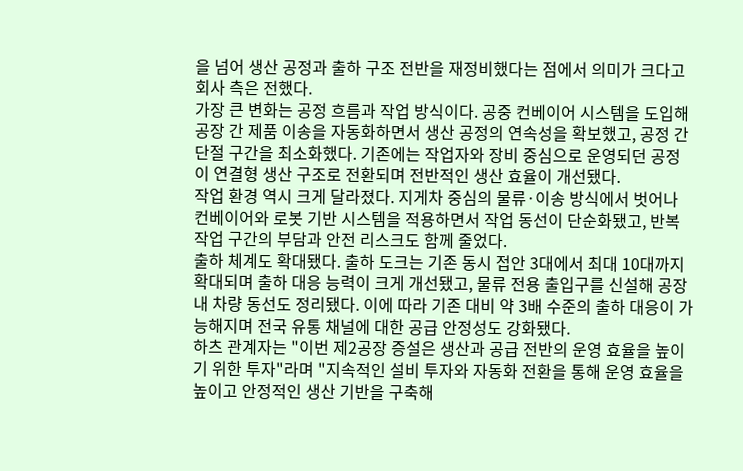을 넘어 생산 공정과 출하 구조 전반을 재정비했다는 점에서 의미가 크다고 회사 측은 전했다.
가장 큰 변화는 공정 흐름과 작업 방식이다. 공중 컨베이어 시스템을 도입해 공장 간 제품 이송을 자동화하면서 생산 공정의 연속성을 확보했고, 공정 간 단절 구간을 최소화했다. 기존에는 작업자와 장비 중심으로 운영되던 공정이 연결형 생산 구조로 전환되며 전반적인 생산 효율이 개선됐다.
작업 환경 역시 크게 달라졌다. 지게차 중심의 물류·이송 방식에서 벗어나 컨베이어와 로봇 기반 시스템을 적용하면서 작업 동선이 단순화됐고, 반복 작업 구간의 부담과 안전 리스크도 함께 줄었다.
출하 체계도 확대됐다. 출하 도크는 기존 동시 접안 3대에서 최대 10대까지 확대되며 출하 대응 능력이 크게 개선됐고, 물류 전용 출입구를 신설해 공장 내 차량 동선도 정리됐다. 이에 따라 기존 대비 약 3배 수준의 출하 대응이 가능해지며 전국 유통 채널에 대한 공급 안정성도 강화됐다.
하츠 관계자는 "이번 제2공장 증설은 생산과 공급 전반의 운영 효율을 높이기 위한 투자"라며 "지속적인 설비 투자와 자동화 전환을 통해 운영 효율을 높이고 안정적인 생산 기반을 구축해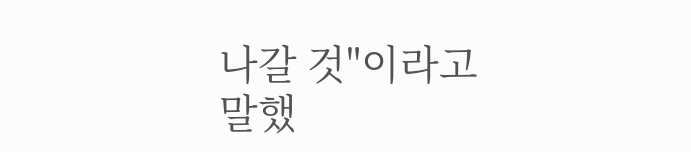나갈 것"이라고 말했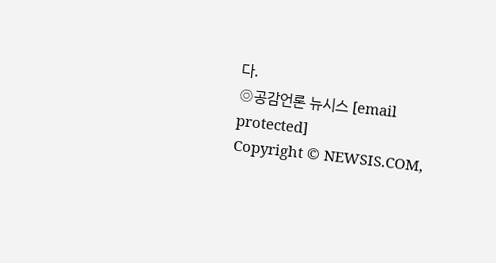다.
◎공감언론 뉴시스 [email protected]
Copyright © NEWSIS.COM,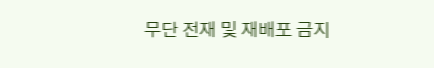무단 전재 및 재배포 금지